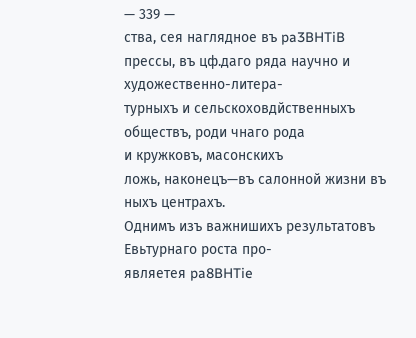— 339 —
ства, сея наглядное въ pa3BHTiB
прессы, въ цф.даго ряда научно и художественно-литера-
турныхъ и сельскоховдйственныхъ обществъ, роди чнаго рода
и кружковъ, масонскихъ
ложь, наконецъ—въ салонной жизни въ
ныхъ центрахъ.
Однимъ изъ важнишихъ результатовъ Евьтурнаго роста про-
являетея pa8BHTie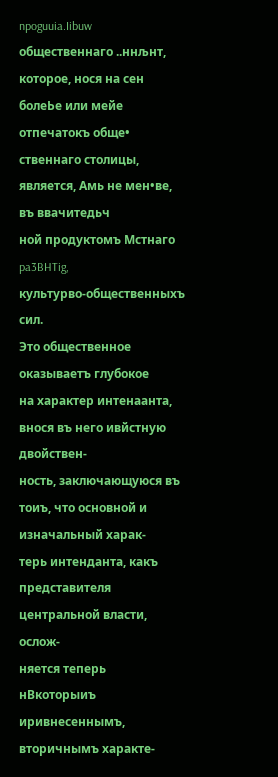npoguuia.Iibuw общественнаго ..ннљнт,
которое, нося на сен болеЬе или мейе отпечатокъ обще•
ственнаго столицы, является, Амь не мен•ве, въ ввачитедьч
ной продуктомъ Мстнаго pa3BHTig,
культурво-общественныхъ сил.
Это общественное оказываетъ глубокое
на характер интенаанта, внося въ него ивйстную двойствен-
ность, заключающуюся въ тоиъ, что основной и изначальный харак-
терь интенданта, какъ представителя центральной власти, ослож-
няется теперь нВкоторыиъ иривнесеннымъ, вторичнымъ характе-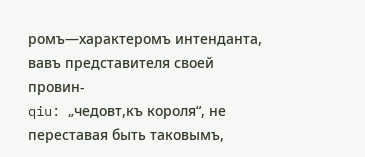ромъ—характеромъ интенданта, вавъ представителя своей провин-
qiu: „чедовт,къ короля“, не переставая быть таковымъ,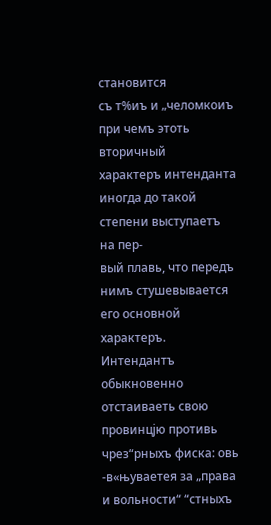становится
съ т%иъ и „челомкоиъ при чемъ этоть вторичный
характеръ интенданта иногда до такой степени выступаетъ на пер-
вый плавь, что передъ нимъ стушевывается его основной характеръ.
Интендантъ обыкновенно отстаиваеть свою провинцјю противь
чрез“рныхъ фиска: овь -в«њуваетея за „права
и вольности“ “стныхъ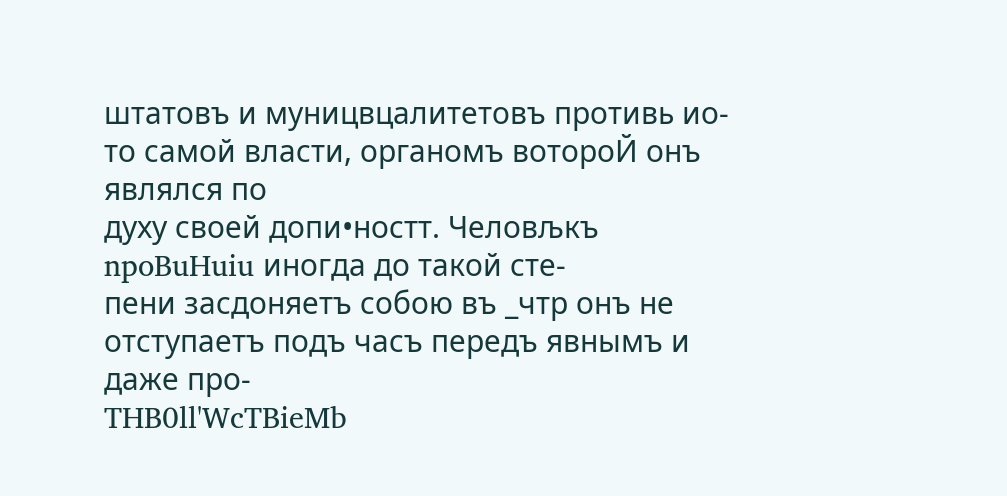штатовъ и муницвцалитетовъ противь ио-
то самой власти, органомъ вотороЙ онъ являлся по
духу своей допи•ностт. Человљкъ npoBuHuiu иногда до такой сте-
пени засдоняетъ собою въ _чтр онъ не
отступаетъ подъ часъ передъ явнымъ и даже про-
THB0ll'WcTBieMb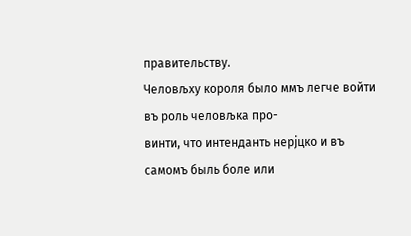правительству.
Человљху короля было ммъ легче войти въ роль человљка про-
винти, что интенданть нерјцко и въ самомъ быль боле или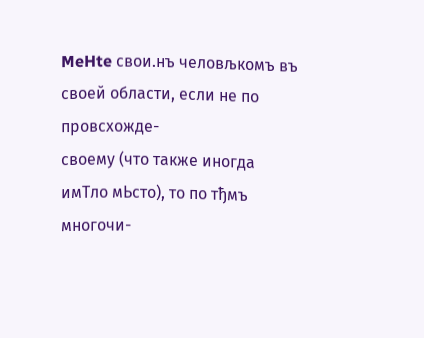MeHte свои.нъ человљкомъ въ своей области, если не по провсхожде-
своему (что также иногда имТло мЬсто), то по тђмъ многочи-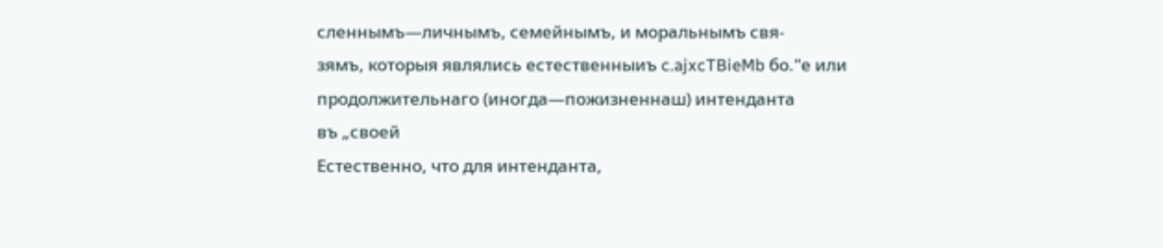сленнымъ—личнымъ, семейнымъ, и моральнымъ свя-
зямъ, которыя являлись естественныиъ c.ajxcTBieMb бо."е или
продолжительнаго (иногда—пожизненнаш) интенданта
въ „своей
Естественно, что для интенданта,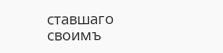ставшаго своимъ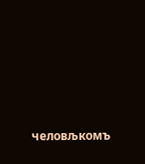человљкомъ